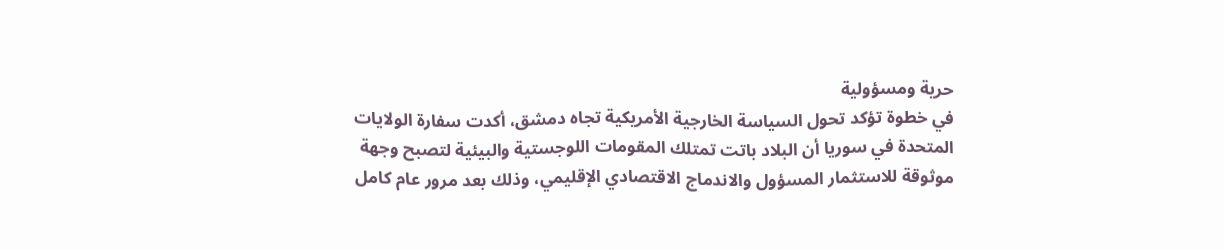حرية ومسؤولية
في خطوة تؤكد تحول السياسة الخارجية الأمريكية تجاه دمشق، أكدت سفارة الولايات المتحدة في سوريا أن البلاد باتت تمتلك المقومات اللوجستية والبيئية لتصبح وجهة موثوقة للاستثمار المسؤول والاندماج الاقتصادي الإقليمي، وذلك بعد مرور عام كامل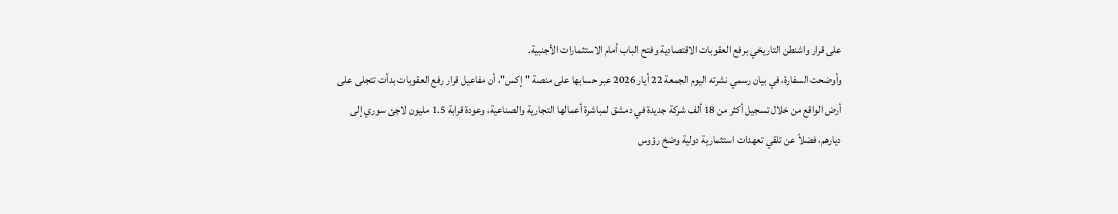على قرار واشنطن التاريخي برفع العقوبات الاقتصادية وفتح الباب أمام الاستثمارات الأجنبية.
وأوضحت السفارة، في بيان رسمي نشرته اليوم الجمعة 22 أيار 2026 عبر حسابها على منصة "إكس"، أن مفاعيل قرار رفع العقوبات بدأت تتجلى على أرض الواقع من خلال تسجيل أكثر من 18 ألف شركة جديدة في دمشق لمباشرة أعمالها التجارية والصناعية، وعودة قرابة 1.5 مليون لاجئ سوري إلى ديارهم، فضلاً عن تلقي تعهدات استثمارية دولية وضخ رؤوس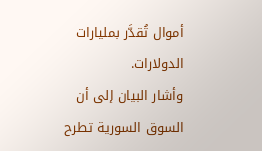أموال تُقدَّر بمليارات الدولارات.
وأشار البيان إلى أن السوق السورية تطرح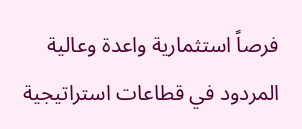فرصاً استثمارية واعدة وعالية المردود في قطاعات استراتيجية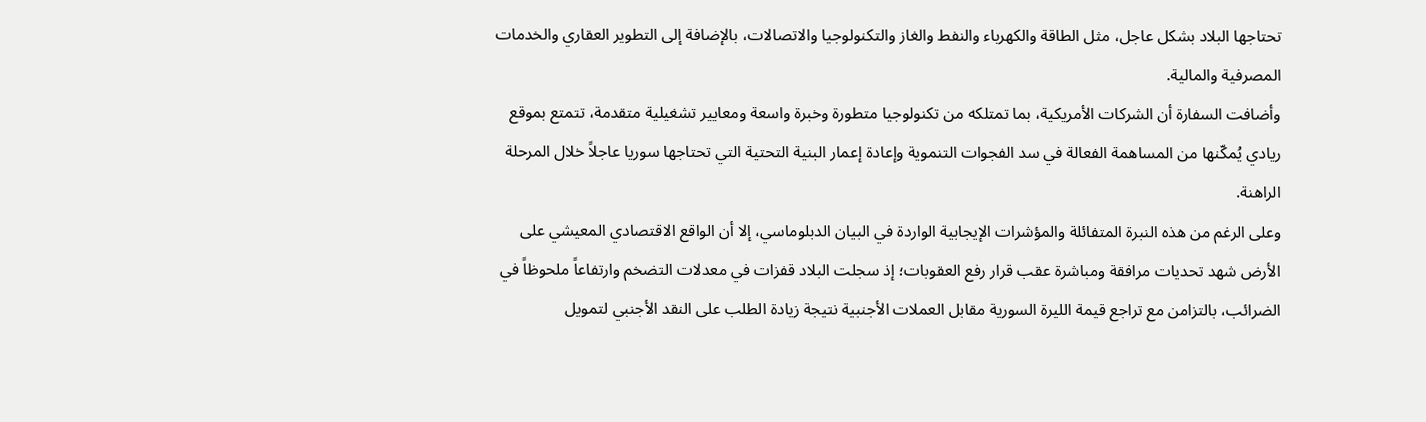تحتاجها البلاد بشكل عاجل، مثل الطاقة والكهرباء والنفط والغاز والتكنولوجيا والاتصالات، بالإضافة إلى التطوير العقاري والخدمات المصرفية والمالية.
وأضافت السفارة أن الشركات الأمريكية، بما تمتلكه من تكنولوجيا متطورة وخبرة واسعة ومعايير تشغيلية متقدمة، تتمتع بموقع ريادي يُمكّنها من المساهمة الفعالة في سد الفجوات التنموية وإعادة إعمار البنية التحتية التي تحتاجها سوريا عاجلاً خلال المرحلة الراهنة.
وعلى الرغم من هذه النبرة المتفائلة والمؤشرات الإيجابية الواردة في البيان الدبلوماسي، إلا أن الواقع الاقتصادي المعيشي على الأرض شهد تحديات مرافقة ومباشرة عقب قرار رفع العقوبات؛ إذ سجلت البلاد قفزات في معدلات التضخم وارتفاعاً ملحوظاً في الضرائب، بالتزامن مع تراجع قيمة الليرة السورية مقابل العملات الأجنبية نتيجة زيادة الطلب على النقد الأجنبي لتمويل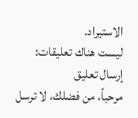الاستيراد.
ليست هناك تعليقات:
إرسال تعليق
مرحباً، من فضلك، لا ترسل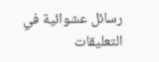رسائل عشوائية في التعليقات